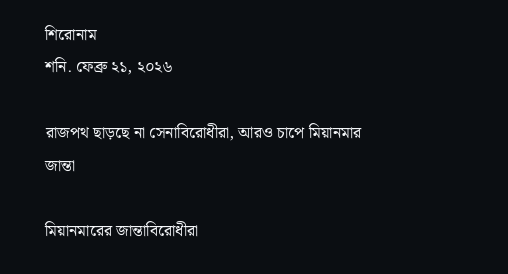শিরোনাম
শনি. ফেব্রু ২১, ২০২৬

রাজপথ ছাড়ছে না সেনাবিরোধীরা, আরও চাপে মিয়ানমার জান্তা

মিয়ানমারের জান্তাবিরোধীরা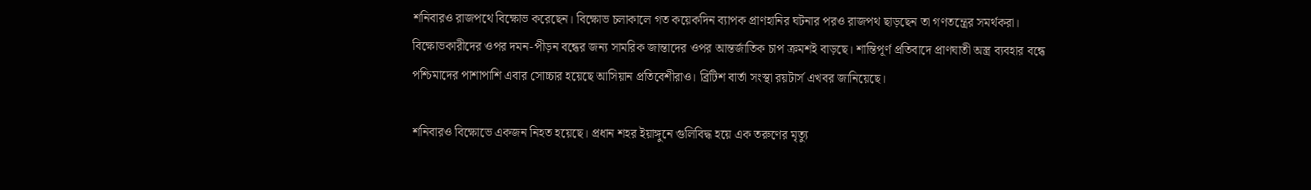শনিবারও রাজপথে বিক্ষোভ করেছেন। বিক্ষোভ চলাকালে গত কয়েকদিন ব্যাপক প্রাণহানির ঘটনার পরও রাজপথ ছাড়ছেন তা গণতন্ত্রের সমর্থকরা। বিক্ষোভকারীদের ওপর দমন-পীড়ন বন্ধের জন্য সামরিক জান্তাদের ওপর আন্তর্জাতিক চাপ ক্রমশই বাড়ছে। শান্তিপূর্ণ প্রতিবাদে প্রাণঘাতী অস্ত্র ব্যবহার বন্ধে পশ্চিমাদের পাশাপাশি এবার সোচ্চার হয়েছে আসিয়ান প্রতিবেশীরাও। ব্রিটিশ বার্তা সংস্থা রয়টার্স এখবর জানিয়েছে।

শনিবারও বিক্ষোভে একজন নিহত হয়েছে। প্রধান শহর ইয়াঙ্গুনে গুলিবিদ্ধ হয়ে এক তরুণের মৃত্যু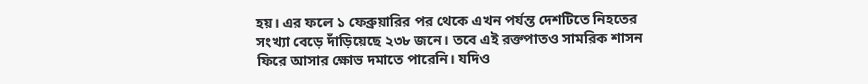হয়। এর ফলে ১ ফেব্রুয়ারির পর থেকে এখন পর্যন্ত দেশটিতে নিহতের সংখ্যা বেড়ে দাঁড়িয়েছে ২৩৮ জনে। তবে এই রক্তপাতও সামরিক শাসন ফিরে আসার ক্ষোভ দমাতে পারেনি। যদিও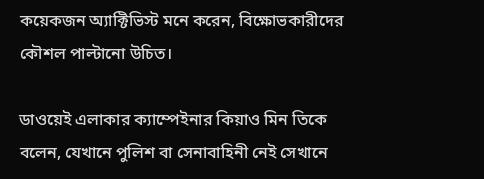কয়েকজন অ্যাক্টিভিস্ট মনে করেন, বিক্ষোভকারীদের কৌশল পাল্টানো উচিত।

ডাওয়েই এলাকার ক্যাম্পেইনার কিয়াও মিন তিকে বলেন, যেখানে পুলিশ বা সেনাবাহিনী নেই সেখানে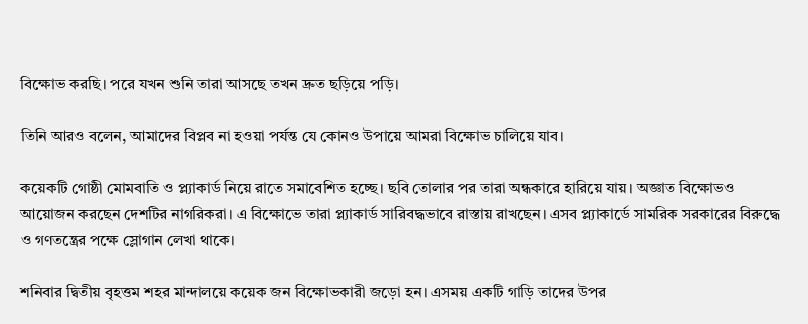বিক্ষোভ করছি। পরে যখন শুনি তারা আসছে তখন দ্রুত ছড়িয়ে পড়ি।

তিনি আরও বলেন, আমাদের বিপ্লব না হওয়া পর্যন্ত যে কোনও উপায়ে আমরা বিক্ষোভ চালিয়ে যাব।

কয়েকটি গোষ্ঠী মোমবাতি ও প্ল্যাকার্ড নিয়ে রাতে সমাবেশিত হচ্ছে। ছবি তোলার পর তারা অন্ধকারে হারিয়ে যায়। অজ্ঞাত বিক্ষোভও আয়োজন করছেন দেশটির নাগরিকরা। এ বিক্ষোভে তারা প্ল্যাকার্ড সারিবদ্ধভাবে রাস্তায় রাখছেন। এসব প্ল্যাকার্ডে সামরিক সরকারের বিরুদ্ধে ও গণতন্ত্রের পক্ষে স্লোগান লেখা থাকে।

শনিবার দ্বিতীয় বৃহত্তম শহর মান্দালয়ে কয়েক জন বিক্ষোভকারী জড়ো হন। এসময় একটি গাড়ি তাদের উপর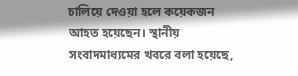চালিয়ে দেওয়া হলে কয়েকজন আহত হয়েছেন। স্থানীয় সংবাদমাধ্যমের খবরে বলা হয়েছে,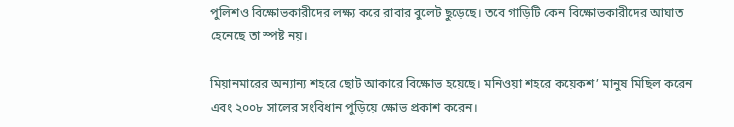পুলিশও বিক্ষোভকারীদের লক্ষ্য করে রাবার বুলেট ছুড়েছে। তবে গাড়িটি কেন বিক্ষোভকারীদের আঘাত হেনেছে তা স্পষ্ট নয়।

মিয়ানমারের অন্যান্য শহরে ছোট আকারে বিক্ষোভ হয়েছে। মনিওয়া শহরে কয়েকশ’ মানুষ মিছিল করেন এবং ২০০৮ সালের সংবিধান পুড়িয়ে ক্ষোভ প্রকাশ করেন।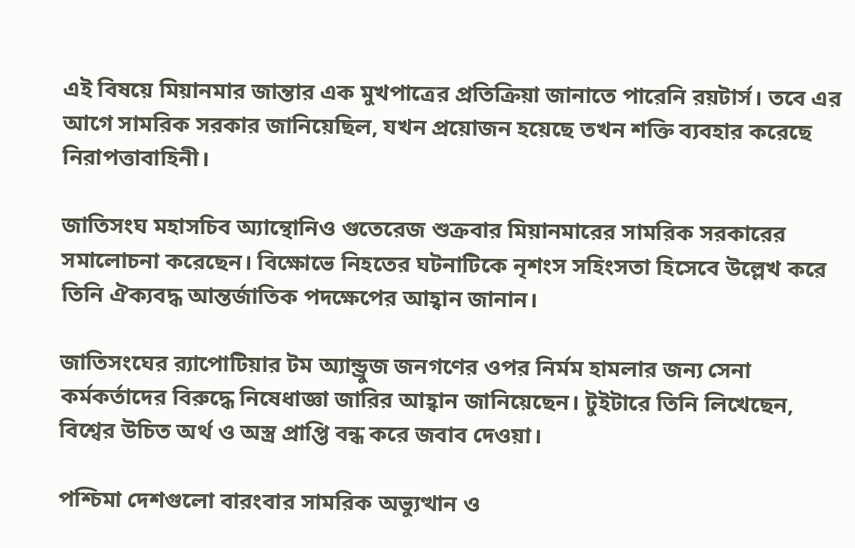এই বিষয়ে মিয়ানমার জান্তার এক মুখপাত্রের প্রতিক্রিয়া জানাতে পারেনি রয়টার্স। তবে এর আগে সামরিক সরকার জানিয়েছিল, যখন প্রয়োজন হয়েছে তখন শক্তি ব্যবহার করেছে নিরাপত্তাবাহিনী।

জাতিসংঘ মহাসচিব অ্যান্থোনিও গুতেরেজ শুক্রবার মিয়ানমারের সামরিক সরকারের সমালোচনা করেছেন। বিক্ষোভে নিহতের ঘটনাটিকে নৃশংস সহিংসতা হিসেবে উল্লেখ করে তিনি ঐক্যবদ্ধ আন্তর্জাতিক পদক্ষেপের আহ্বান জানান।

জাতিসংঘের র‍্যাপোটিয়ার টম অ্যান্ড্রুজ জনগণের ওপর নির্মম হামলার জন্য সেনা কর্মকর্তাদের বিরুদ্ধে নিষেধাজ্ঞা জারির আহ্বান জানিয়েছেন। টুইটারে তিনি লিখেছেন, বিশ্বের উচিত অর্থ ও অস্ত্র প্রাপ্তি বন্ধ করে জবাব দেওয়া।

পশ্চিমা দেশগুলো বারংবার সামরিক অভ্যুত্থান ও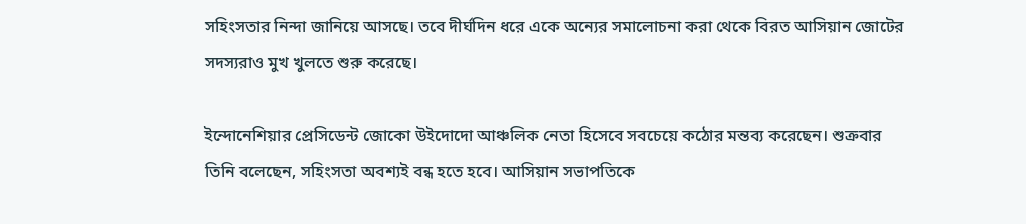সহিংসতার নিন্দা জানিয়ে আসছে। তবে দীর্ঘদিন ধরে একে অন্যের সমালোচনা করা থেকে বিরত আসিয়ান জোটের সদস্যরাও মুখ খুলতে শুরু করেছে।

ইন্দোনেশিয়ার প্রেসিডেন্ট জোকো উইদোদো আঞ্চলিক নেতা হিসেবে সবচেয়ে কঠোর মন্তব্য করেছেন। শুক্রবার তিনি বলেছেন, সহিংসতা অবশ্যই বন্ধ হতে হবে। আসিয়ান সভাপতিকে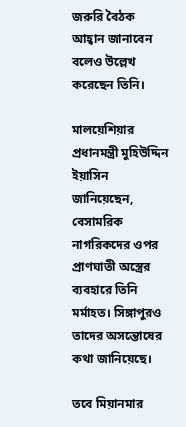জরুরি বৈঠক আহ্বান জানাবেন বলেও উল্লেখ করেছেন তিনি।

মালয়েশিয়ার প্রধানমন্ত্রী মুহিউদ্দিন ইয়াসিন জানিয়েছেন, বেসামরিক নাগরিকদের ওপর প্রাণঘাতী অস্ত্রের ব্যবহারে তিনি মর্মাহত। সিঙ্গাপুরও তাদের অসন্তোষের কথা জানিয়েছে।

তবে মিয়ানমার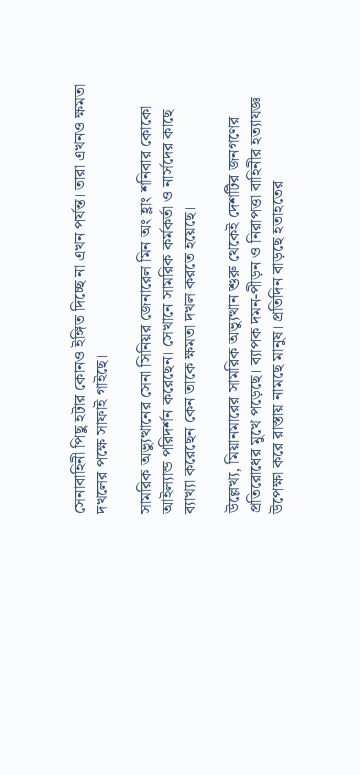সেনাবাহিনী পিছু হটার কোনও ইঙ্গিত দিচ্ছে না এখন পর্যন্ত। তারা এখনও ক্ষমতা দখলের পক্ষে সাফাই গাইছে।

সামরিক অভ্যুত্থানের সেনা সিনিয়র জেনারেল মিন অং হ্লাং শনিবার কোকো আইল্যান্ড পরিদর্শন করেছেন। সেখানে সামরিক কর্মকর্তা ও নার্সদের কাছে ব্যাখ্যা করেছেন কেন তাকে ক্ষমতা দখল করতে হয়েছে।

উল্লেখ্য, মিয়ানমারের সামরিক অভ্যুত্থান শুরু থেকেই দেশটির জনগণের প্রতিরোধের মুখে পড়েছে। ব্যাপক দমন-পীড়ন ও নিরাপত্তা বাহিনীর হত্যাযজ্ঞ উপেক্ষা করে রাস্তায় নামছে মানুষ। প্রতিদিন বাড়ছে হতাহতের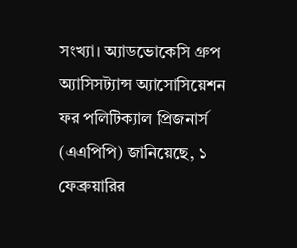সংখ্যা। অ্যাডভোকেসি গ্রুপ অ্যাসিসট্যান্স অ্যাসোসিয়েশন ফর পলিটিক্যাল প্রিজনার্স (এএপিপি) জানিয়েছে, ১ ফেব্রুয়ারির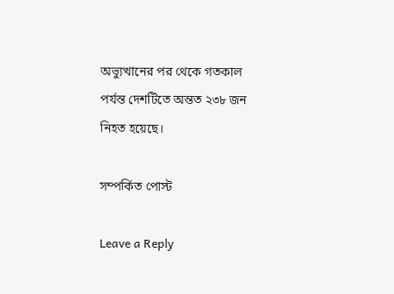অভ্যুত্থানের পর থেকে গতকাল পর্যন্ত দেশটিতে অন্তত ২৩৮ জন নিহত হয়েছে।

সম্পর্কিত পোস্ট

Leave a Reply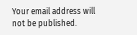Your email address will not be published.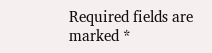Required fields are marked *